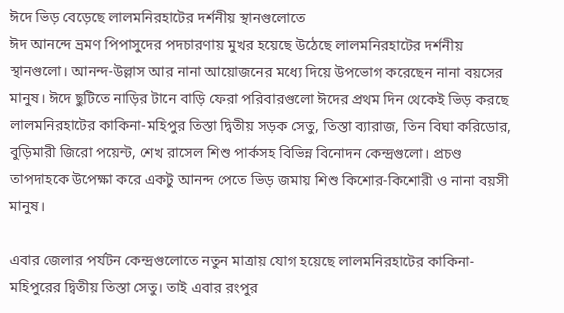ঈদে ভিড় বেড়েছে লালমনিরহাটের দর্শনীয় স্থানগুলোতে
ঈদ আনন্দে ভ্রমণ পিপাসুদের পদচারণায় মুখর হয়েছে উঠেছে লালমনিরহাটের দর্শনীয় স্থানগুলো। আনন্দ-উল্লাস আর নানা আয়োজনের মধ্যে দিয়ে উপভোগ করেছেন নানা বয়সের মানুষ। ঈদে ছুটিতে নাড়ির টানে বাড়ি ফেরা পরিবারগুলো ঈদের প্রথম দিন থেকেই ভিড় করছে লালমনিরহাটের কাকিনা-মহিপুর তিস্তা দ্বিতীয় সড়ক সেতু, তিস্তা ব্যারাজ, তিন বিঘা করিডোর, বুড়িমারী জিরো পয়েন্ট, শেখ রাসেল শিশু পার্কসহ বিভিন্ন বিনোদন কেন্দ্রগুলো। প্রচণ্ড তাপদাহকে উপেক্ষা করে একটু আনন্দ পেতে ভিড় জমায় শিশু কিশোর-কিশোরী ও নানা বয়সী মানুষ।

এবার জেলার পর্যটন কেন্দ্রগুলোতে নতুন মাত্রায় যোগ হয়েছে লালমনিরহাটের কাকিনা-মহিপুরের দ্বিতীয় তিস্তা সেতু। তাই এবার রংপুর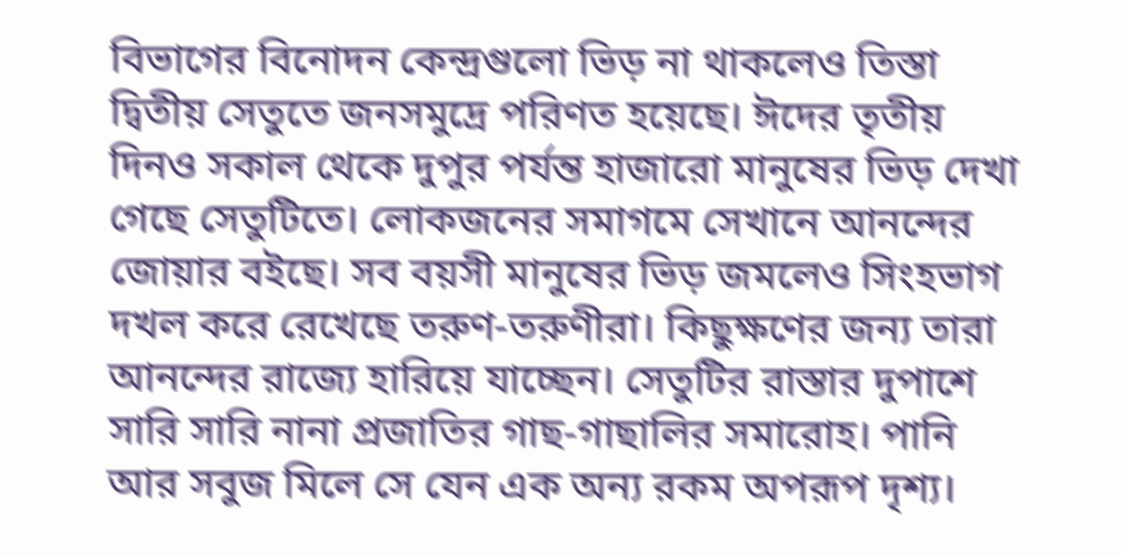বিভাগের বিনোদন কেন্দ্রগুলো ভিড় না থাকলেও তিস্তা দ্বিতীয় সেতুতে জনসমুদ্রে পরিণত হয়েছে। ঈদের তৃতীয় দিনও সকাল থেকে দুপুর পর্যন্ত হাজারো মানুষের ভিড় দেখা গেছে সেতুটিতে। লোকজনের সমাগমে সেখানে আনন্দের জোয়ার বইছে। সব বয়সী মানুষের ভিড় জমলেও সিংহভাগ দখল করে রেখেছে তরুণ-তরুণীরা। কিছুক্ষণের জন্য তারা আনন্দের রাজ্যে হারিয়ে যাচ্ছেন। সেতুটির রাস্তার দুপাশে সারি সারি নানা প্রজাতির গাছ-গাছালির সমারোহ। পানি আর সবুজ মিলে সে যেন এক অন্য রকম অপরূপ দৃশ্য।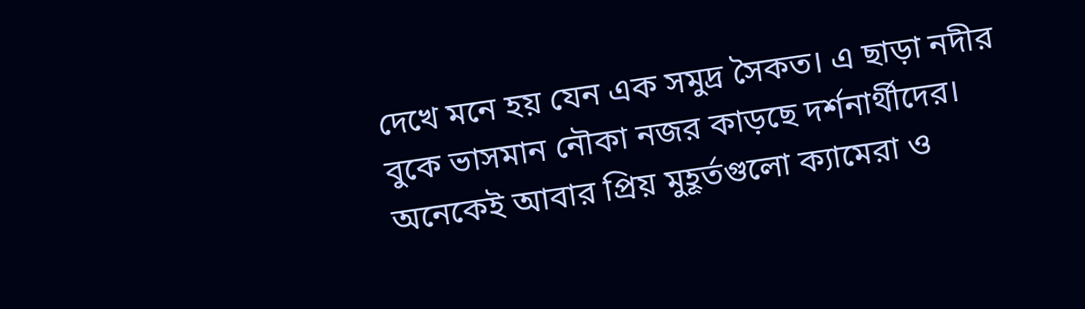দেখে মনে হয় যেন এক সমুদ্র সৈকত। এ ছাড়া নদীর বুকে ভাসমান নৌকা নজর কাড়ছে দর্শনার্থীদের। অনেকেই আবার প্রিয় মুহূর্তগুলো ক্যামেরা ও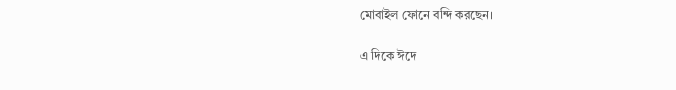মোবাইল ফোনে বন্দি করছেন।

এ দিকে ঈদে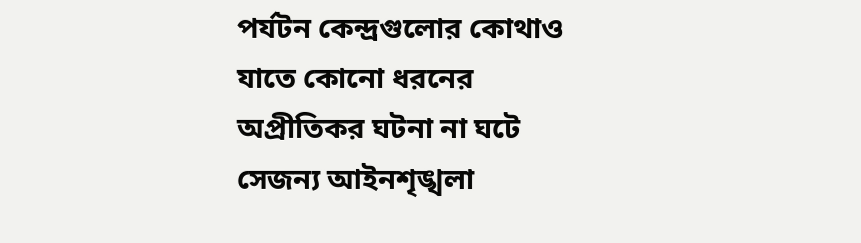পর্যটন কেন্দ্রগুলোর কোথাও যাতে কোনো ধরনের অপ্রীতিকর ঘটনা না ঘটে সেজন্য আইনশৃঙ্খলা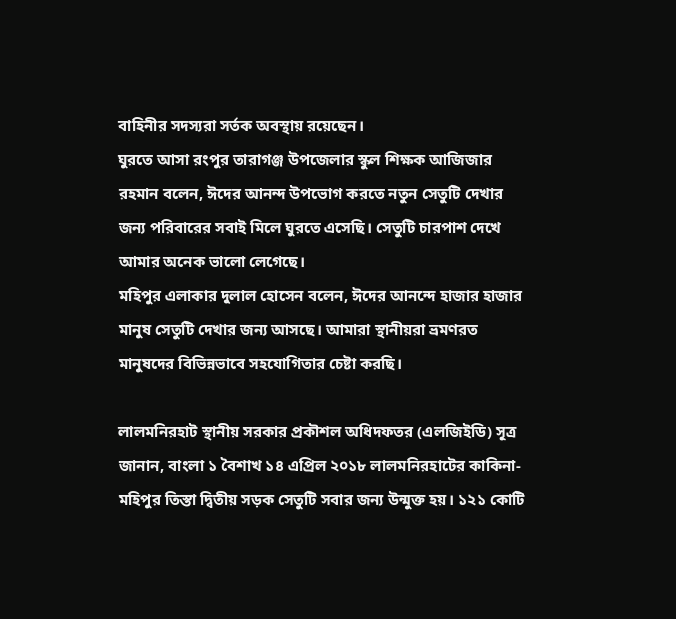বাহিনীর সদস্যরা সর্তক অবস্থায় রয়েছেন।
ঘুরতে আসা রংপুর তারাগঞ্জ উপজেলার স্কুল শিক্ষক আজিজার রহমান বলেন, ঈদের আনন্দ উপভোগ করতে নতুন সেতুটি দেখার জন্য পরিবারের সবাই মিলে ঘুরতে এসেছি। সেতুটি চারপাশ দেখে আমার অনেক ভালো লেগেছে।
মহিপুর এলাকার দুলাল হোসেন বলেন, ঈদের আনন্দে হাজার হাজার মানুষ সেতুটি দেখার জন্য আসছে। আমারা স্থানীয়রা ভ্রমণরত মানুষদের বিভিন্নভাবে সহযোগিতার চেষ্টা করছি।

লালমনিরহাট স্থানীয় সরকার প্রকৗশল অধিদফতর (এলজিইডি) সূত্র জানান, বাংলা ১ বৈশাখ ১৪ এপ্রিল ২০১৮ লালমনিরহাটের কাকিনা-মহিপুর তিস্তা দ্বিতীয় সড়ক সেতুটি সবার জন্য উন্মুক্ত হয়। ১২১ কোটি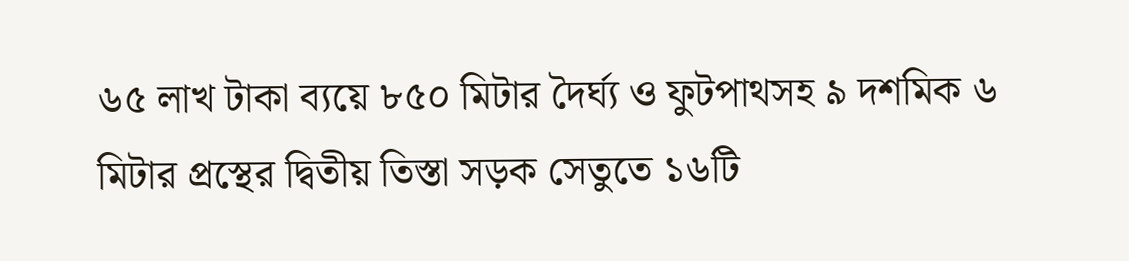৬৫ লাখ টাকা ব্যয়ে ৮৫০ মিটার দৈর্ঘ্য ও ফুটপাথসহ ৯ দশমিক ৬ মিটার প্রস্থের দ্বিতীয় তিস্তা সড়ক সেতুতে ১৬টি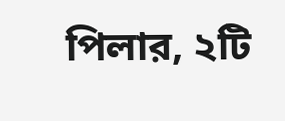পিলার, ২টি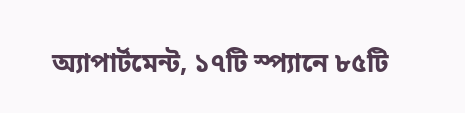অ্যাপার্টমেন্ট, ১৭টি স্প্যানে ৮৫টি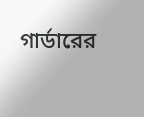গার্ডারের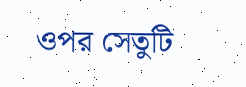ওপর সেতুটি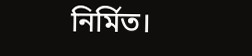নির্মিত।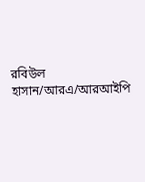রবিউল হাসান/আরএ/আরআইপি